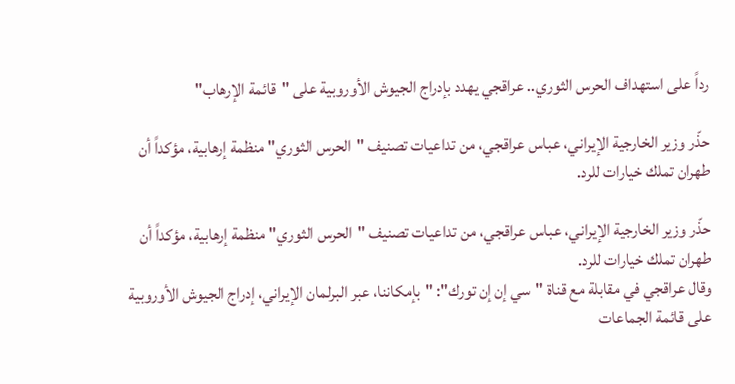رداً على استهداف الحرس الثوري.. عراقجي يهدد بإدراج الجيوش الأوروبية على "قائمة الإرهاب"

حذّر وزير الخارجية الإيراني، عباس عراقجي، من تداعيات تصنيف "الحرس الثوري" منظمة إرهابية، مؤكداً أن طهران تملك خيارات للرد.

حذّر وزير الخارجية الإيراني، عباس عراقجي، من تداعيات تصنيف "الحرس الثوري" منظمة إرهابية، مؤكداً أن طهران تملك خيارات للرد.
وقال عراقجي في مقابلة مع قناة "سي إن إن تورك": "بإمكاننا، عبر البرلمان الإيراني، إدراج الجيوش الأوروبية على قائمة الجماعات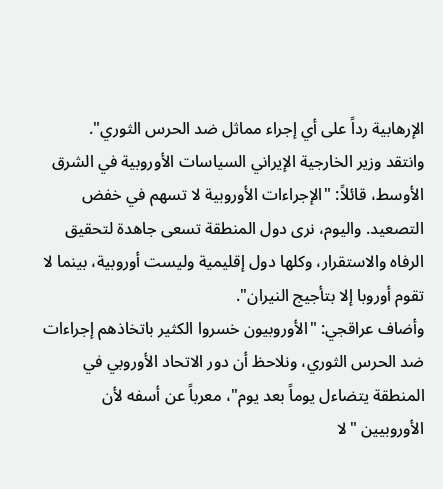الإرهابية رداً على أي إجراء مماثل ضد الحرس الثوري".
وانتقد وزير الخارجية الإيراني السياسات الأوروبية في الشرق الأوسط، قائلاً: "الإجراءات الأوروبية لا تسهم في خفض التصعيد. واليوم، نرى دول المنطقة تسعى جاهدة لتحقيق الرفاه والاستقرار، وكلها دول إقليمية وليست أوروبية، بينما لا تقوم أوروبا إلا بتأجيج النيران".
وأضاف عراقجي: "الأوروبيون خسروا الكثير باتخاذهم إجراءات ضد الحرس الثوري، ونلاحظ أن دور الاتحاد الأوروبي في المنطقة يتضاءل يوماً بعد يوم"، معرباً عن أسفه لأن الأوروبيين "لا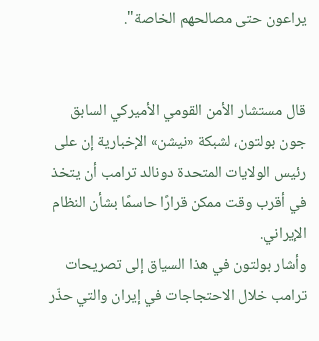يراعون حتى مصالحهم الخاصة".


قال مستشار الأمن القومي الأميركي السابق جون بولتون، لشبكة «نيشن» الإخبارية إن على رئيس الولايات المتحدة دونالد ترامب أن يتخذ في أقرب وقت ممكن قرارًا حاسمًا بشأن النظام الإيراني.
وأشار بولتون في هذا السياق إلى تصريحات ترامب خلال الاحتجاجات في إيران والتي حذّر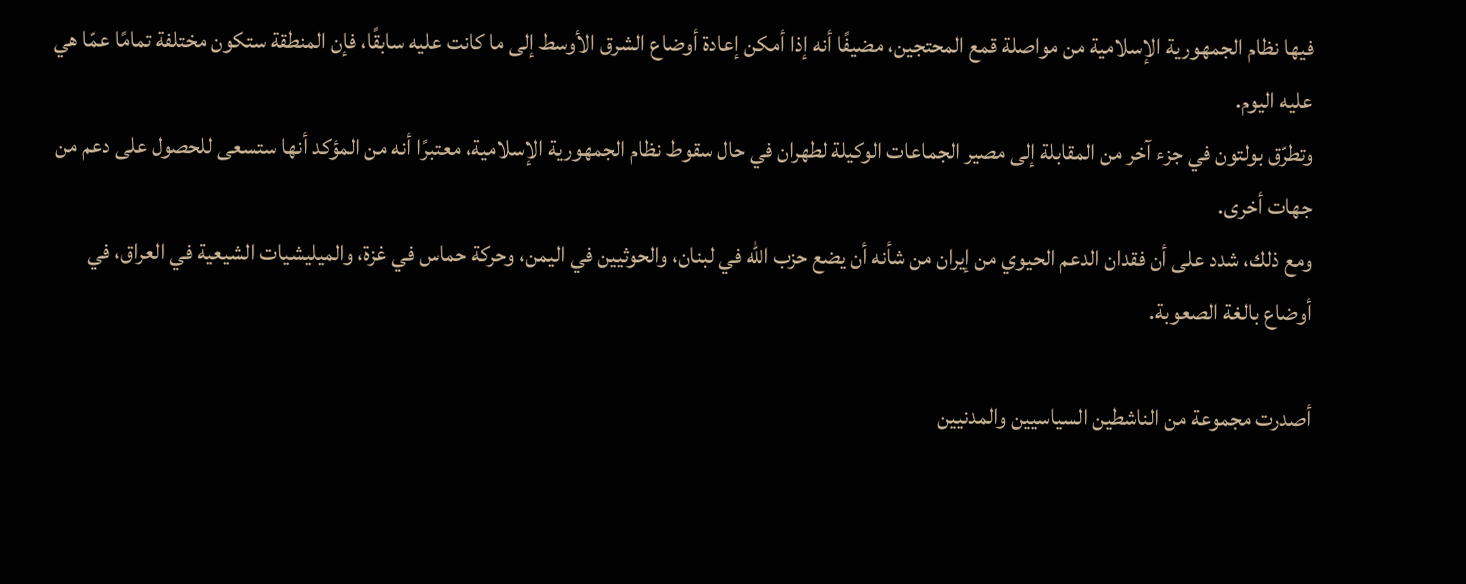فيها نظام الجمهورية الإسلامية من مواصلة قمع المحتجين، مضيفًا أنه إذا أمكن إعادة أوضاع الشرق الأوسط إلى ما كانت عليه سابقًا، فإن المنطقة ستكون مختلفة تمامًا عمّا هي عليه اليوم.
وتطرّق بولتون في جزء آخر من المقابلة إلى مصير الجماعات الوكيلة لطهران في حال سقوط نظام الجمهورية الإسلامية، معتبرًا أنه من المؤكد أنها ستسعى للحصول على دعم من جهات أخرى.
ومع ذلك، شدد على أن فقدان الدعم الحيوي من إيران من شأنه أن يضع حزب الله في لبنان، والحوثيين في اليمن، وحركة حماس في غزة، والميليشيات الشيعية في العراق، في أوضاع بالغة الصعوبة.

أصدرت مجموعة من الناشطين السياسيين والمدنيين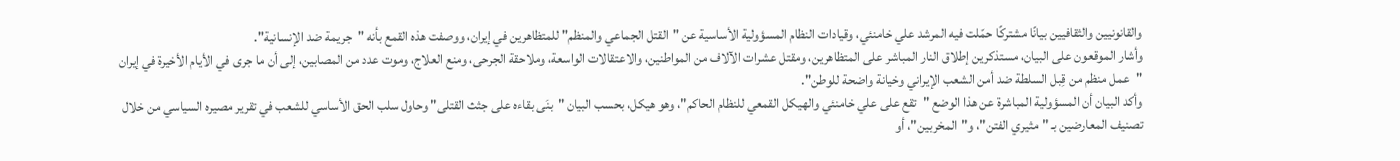والقانونيين والثقافيين بيانًا مشتركًا حمّلت فيه المرشد علي خامنئي، وقيادات النظام المسؤولية الأساسية عن "القتل الجماعي والمنظم" للمتظاهرين في إيران، ووصفت هذه القمع بأنه "جريمة ضد الإنسانية".
وأشار الموقعون على البيان، مستذكرين إطلاق النار المباشر على المتظاهرين، ومقتل عشرات الآلاف من المواطنين، والاعتقالات الواسعة، وملاحقة الجرحى، ومنع العلاج، وموت عدد من المصابين، إلى أن ما جرى في الأيام الأخيرة في إيران "عمل منظم من قِبل السلطة ضد أمن الشعب الإيراني وخيانة واضحة للوطن".
وأكد البيان أن المسؤولية المباشرة عن هذا الوضع "تقع على علي خامنئي والهيكل القمعي للنظام الحاكم"، وهو هيكل، بحسب البيان "بنَى بقاءه على جثث القتلى" وحاول سلب الحق الأساسي للشعب في تقرير مصيره السياسي من خلال تصنيف المعارضين بـ "مثيري الفتن"، و"المخربين"، أو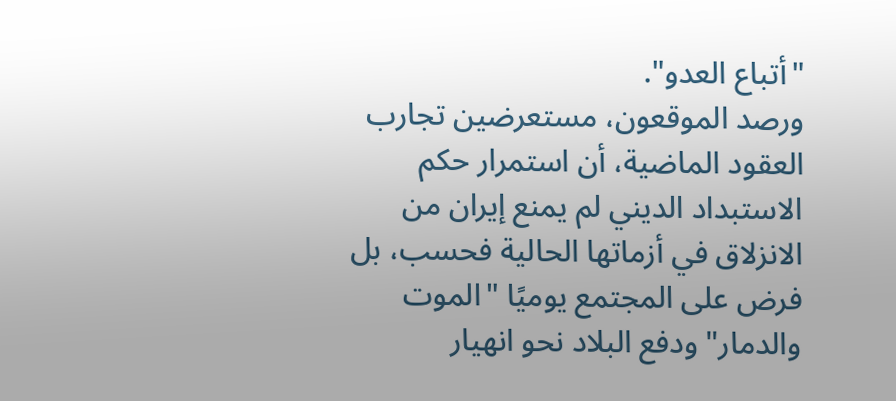"أتباع العدو".
ورصد الموقعون، مستعرضين تجارب العقود الماضية، أن استمرار حكم الاستبداد الديني لم يمنع إيران من الانزلاق في أزماتها الحالية فحسب، بل فرض على المجتمع يوميًا "الموت والدمار" ودفع البلاد نحو انهيار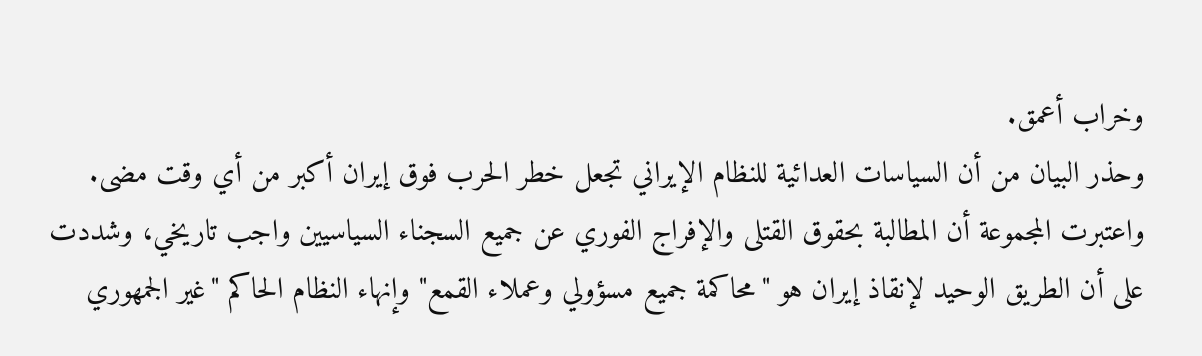وخراب أعمق.
وحذر البيان من أن السياسات العدائية للنظام الإيراني تجعل خطر الحرب فوق إيران أكبر من أي وقت مضى.
واعتبرت المجموعة أن المطالبة بحقوق القتلى والإفراج الفوري عن جميع السجناء السياسيين واجب تاريخي، وشددت على أن الطريق الوحيد لإنقاذ إيران هو "محاكمة جميع مسؤولي وعملاء القمع" وإنهاء النظام الحاكم "غير الجمهوري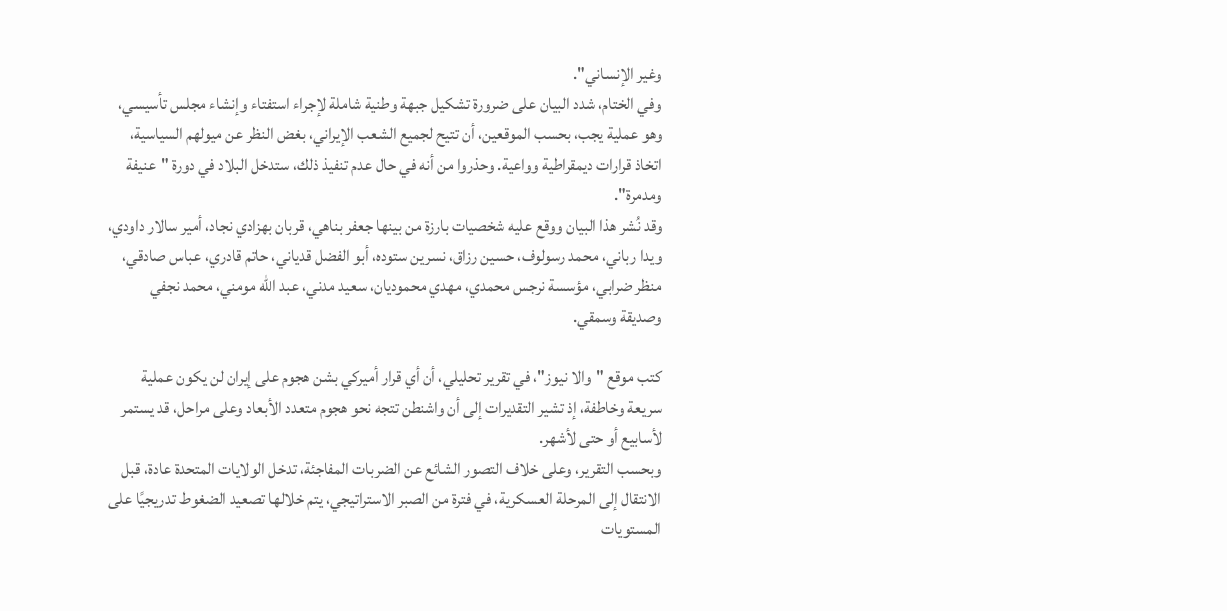وغير الإنساني".
وفي الختام، شدد البيان على ضرورة تشكيل جبهة وطنية شاملة لإجراء استفتاء وإنشاء مجلس تأسيسي، وهو عملية يجب، بحسب الموقعين، أن تتيح لجميع الشعب الإيراني، بغض النظر عن ميولهم السياسية، اتخاذ قرارات ديمقراطية وواعية. وحذروا من أنه في حال عدم تنفيذ ذلك، ستدخل البلاد في دورة "عنيفة ومدمرة".
وقد نُشر هذا البيان ووقع عليه شخصيات بارزة من بينها جعفر بناهي، قربان بهزادي نجاد، أمير سالار داودي، ويدا رباني، محمد رسولوف، حسين رزاق، نسرين ستوده، أبو الفضل قدیاني، حاتم قادري، عباس صادقي، منظر ضرابي، مؤسسة نرجس محمدي، مهدي محموديان، سعيد مدني، عبد الله مومني، محمد نجفي وصدیقة وسمقي.

كتب موقع "والا نيوز"، في تقرير تحليلي، أن أي قرار أميركي بشن هجوم على إيران لن يكون عملية سريعة وخاطفة، إذ تشير التقديرات إلى أن واشنطن تتجه نحو هجوم متعدد الأبعاد وعلى مراحل، قد يستمر لأسابيع أو حتى لأشهر.
وبحسب التقرير، وعلى خلاف التصور الشائع عن الضربات المفاجئة، تدخل الولايات المتحدة عادة، قبل الانتقال إلى المرحلة العسكرية، في فترة من الصبر الاستراتيجي، يتم خلالها تصعيد الضغوط تدريجيًا على المستويات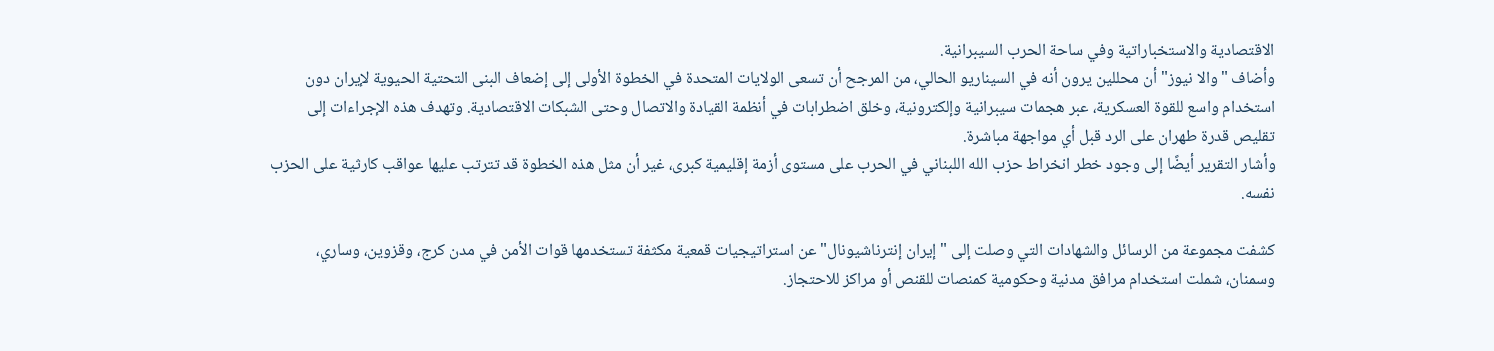الاقتصادية والاستخباراتية وفي ساحة الحرب السيبرانية.
وأضاف "والا نيوز" أن محللين يرون أنه في السيناريو الحالي، من المرجح أن تسعى الولايات المتحدة في الخطوة الأولى إلى إضعاف البنى التحتية الحيوية لإيران دون استخدام واسع للقوة العسكرية، عبر هجمات سيبرانية وإلكترونية، وخلق اضطرابات في أنظمة القيادة والاتصال وحتى الشبكات الاقتصادية. وتهدف هذه الإجراءات إلى تقليص قدرة طهران على الرد قبل أي مواجهة مباشرة.
وأشار التقرير أيضًا إلى وجود خطر انخراط حزب الله اللبناني في الحرب على مستوى أزمة إقليمية كبرى، غير أن مثل هذه الخطوة قد تترتب عليها عواقب كارثية على الحزب نفسه.

كشفت مجموعة من الرسائل والشهادات التي وصلت إلى "إيران إنترناشيونال" عن استراتيجيات قمعية مكثفة تستخدمها قوات الأمن في مدن كرج، وقزوين، وساري، وسمنان، شملت استخدام مرافق مدنية وحكومية كمنصات للقنص أو مراكز للاحتجاز.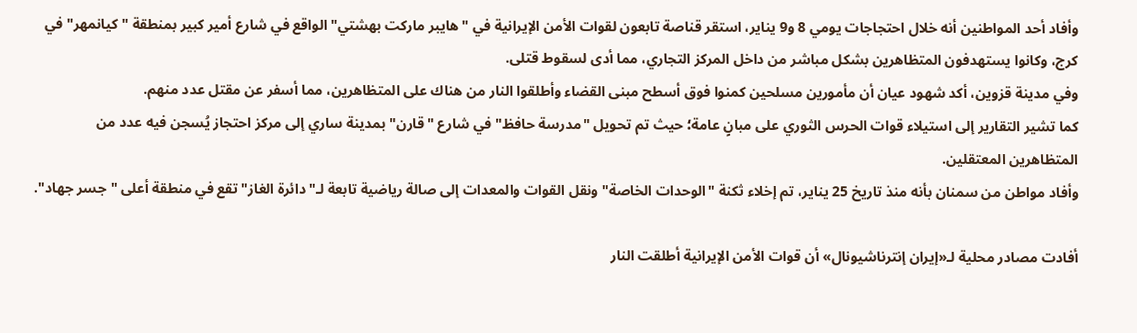وأفاد أحد المواطنين أنه خلال احتجاجات يومي 8 و9 يناير، استقر قناصة تابعون لقوات الأمن الإيرانية في "هايبر ماركت بهشتي" الواقع في شارع أمير كبير بمنطقة "كيانمهر" في كرج، وكانوا يستهدفون المتظاهرين بشكل مباشر من داخل المركز التجاري، مما أدى لسقوط قتلى.
وفي مدينة قزوين، أكد شهود عيان أن مأمورين مسلحين كمنوا فوق أسطح مبنى القضاء وأطلقوا النار من هناك على المتظاهرين، مما أسفر عن مقتل عدد منهم.
كما تشير التقارير إلى استيلاء قوات الحرس الثوري على مبانٍ عامة؛ حيث تم تحويل "مدرسة حافظ" في شارع "قارن" بمدينة ساري إلى مركز احتجاز يُسجن فيه عدد من المتظاهرين المعتقلين.
وأفاد مواطن من سمنان بأنه منذ تاريخ 25 يناير، تم إخلاء ثكنة "الوحدات الخاصة" ونقل القوات والمعدات إلى صالة رياضية تابعة لـ"دائرة الغاز" تقع في منطقة أعلى "جسر جهاد".

أفادت مصادر محلية لـ«إيران إنترناشيونال» أن قوات الأمن الإيرانية أطلقت النار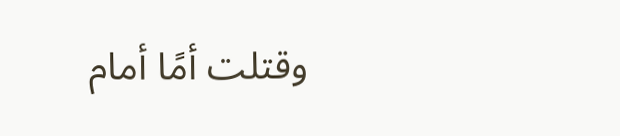وقتلت أمًا أمام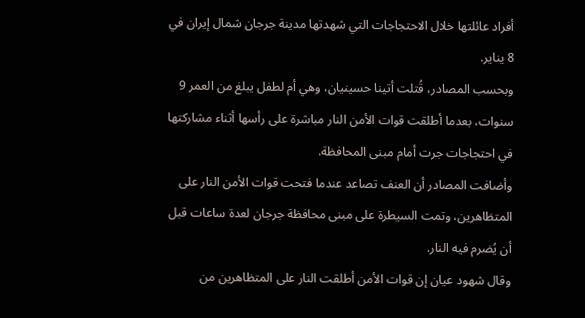أفراد عائلتها خلال الاحتجاجات التي شهدتها مدينة جرجان شمال إيران في 8 يناير.
وبحسب المصادر، قُتلت أتينا حسينيان، وهي أم لطفل يبلغ من العمر 9 سنوات، بعدما أطلقت قوات الأمن النار مباشرة على رأسها أثناء مشاركتها في احتجاجات جرت أمام مبنى المحافظة.
وأضافت المصادر أن العنف تصاعد عندما فتحت قوات الأمن النار على المتظاهرين، وتمت السيطرة على مبنى محافظة جرجان لعدة ساعات قبل أن يُضرم فيه النار.
وقال شهود عيان إن قوات الأمن أطلقت النار على المتظاهرين من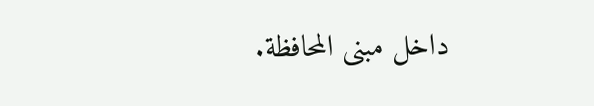داخل مبنى المحافظة.